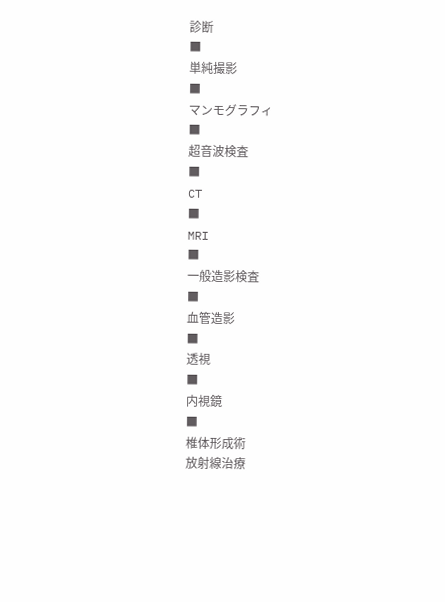診断
■
単純撮影
■
マンモグラフィ
■
超音波検査
■
CT
■
MRI
■
一般造影検査
■
血管造影
■
透視
■
内視鏡
■
椎体形成術
放射線治療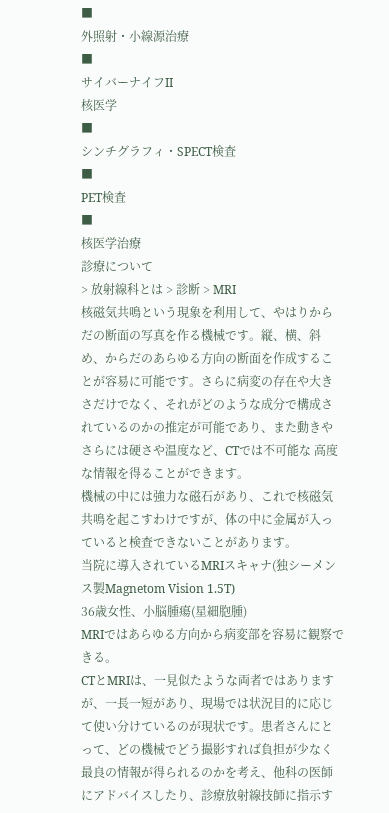■
外照射・小線源治療
■
サイバーナイフII
核医学
■
シンチグラフィ・SPECT検査
■
PET検査
■
核医学治療
診療について
> 放射線科とは > 診断 > MRI
核磁気共鳴という現象を利用して、やはりからだの断面の写真を作る機械です。縦、横、斜め、からだのあらゆる方向の断面を作成することが容易に可能です。さらに病変の存在や大きさだけでなく、それがどのような成分で構成されているのかの推定が可能であり、また動きやさらには硬さや温度など、CTでは不可能な 高度な情報を得ることができます。
機械の中には強力な磁石があり、これで核磁気共鳴を起こすわけですが、体の中に金属が入っていると検査できないことがあります。
当院に導入されているMRIスキャナ(独シーメンス製Magnetom Vision 1.5T)
36歳女性、小脳腫瘍(星細胞腫)
MRIではあらゆる方向から病変部を容易に観察できる。
CTとMRIは、一見似たような両者ではありますが、一長一短があり、現場では状況目的に応じて使い分けているのが現状です。患者さんにとって、どの機械でどう撮影すれば負担が少なく最良の情報が得られるのかを考え、他科の医師にアドバイスしたり、診療放射線技師に指示す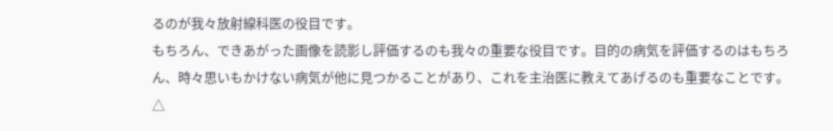るのが我々放射線科医の役目です。
もちろん、できあがった画像を読影し評価するのも我々の重要な役目です。目的の病気を評価するのはもちろん、時々思いもかけない病気が他に見つかることがあり、これを主治医に教えてあげるのも重要なことです。
△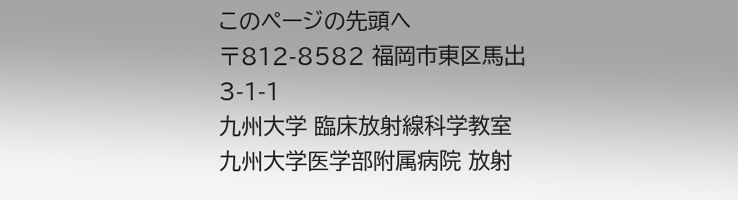このページの先頭へ
〒812-8582 福岡市東区馬出3-1-1
九州大学 臨床放射線科学教室
九州大学医学部附属病院 放射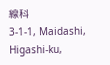線科
3-1-1, Maidashi, Higashi-ku,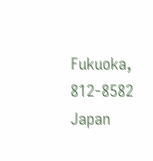Fukuoka, 812-8582 Japan